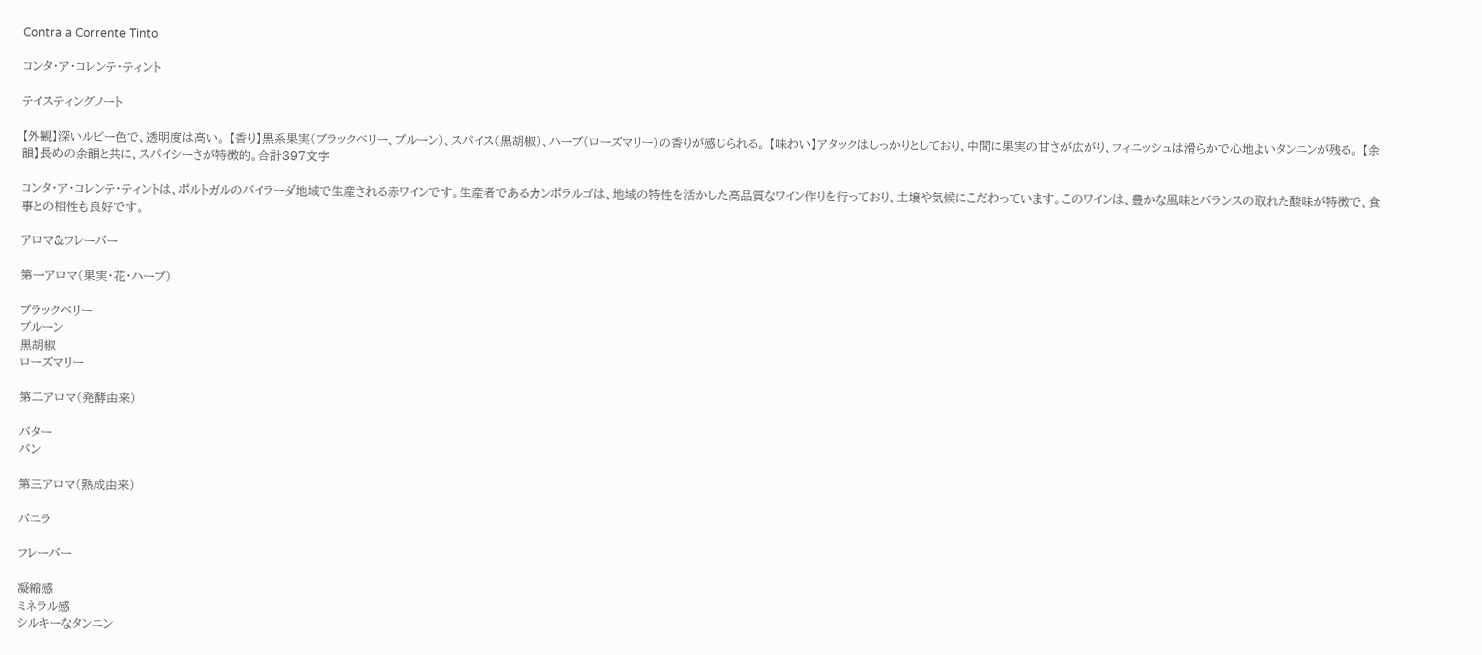Contra a Corrente Tinto

コンタ・ア・コレンテ・ティント

テイスティングノート

【外観】深いルビー色で、透明度は高い。 【香り】黒系果実(ブラックベリー、プルーン)、スパイス(黒胡椒)、ハーブ(ローズマリー)の香りが感じられる。 【味わい】アタックはしっかりとしており、中間に果実の甘さが広がり、フィニッシュは滑らかで心地よいタンニンが残る。 【余韻】長めの余韻と共に、スパイシーさが特徴的。合計397文字

コンタ・ア・コレンテ・ティントは、ポルトガルのバイラーダ地域で生産される赤ワインです。生産者であるカンポラルゴは、地域の特性を活かした高品質なワイン作りを行っており、土壌や気候にこだわっています。このワインは、豊かな風味とバランスの取れた酸味が特徴で、食事との相性も良好です。

アロマ&フレーバー

第一アロマ(果実・花・ハーブ)

ブラックベリー
プルーン
黒胡椒
ローズマリー

第二アロマ(発酵由来)

バター
パン

第三アロマ(熟成由来)

バニラ

フレーバー

凝縮感
ミネラル感
シルキーなタンニン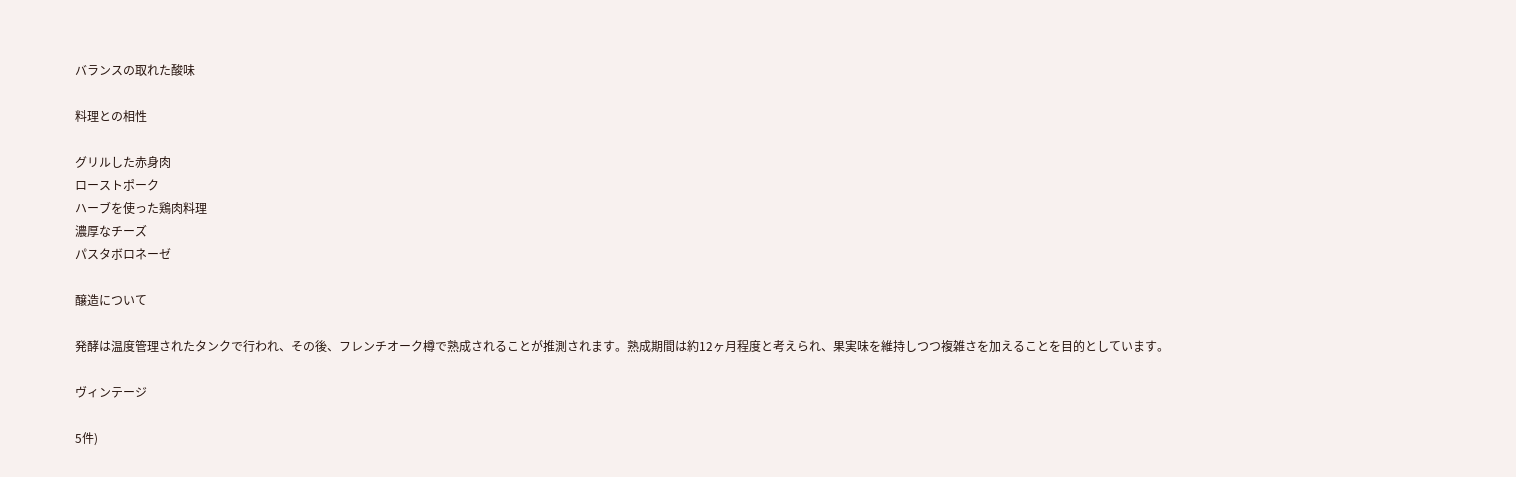バランスの取れた酸味

料理との相性

グリルした赤身肉
ローストポーク
ハーブを使った鶏肉料理
濃厚なチーズ
パスタボロネーゼ

醸造について

発酵は温度管理されたタンクで行われ、その後、フレンチオーク樽で熟成されることが推測されます。熟成期間は約12ヶ月程度と考えられ、果実味を維持しつつ複雑さを加えることを目的としています。

ヴィンテージ

5件)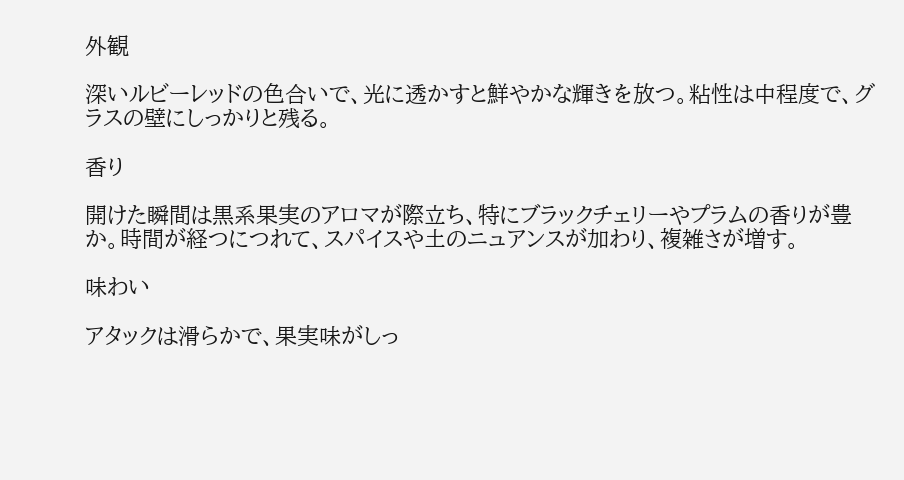外観

深いルビーレッドの色合いで、光に透かすと鮮やかな輝きを放つ。粘性は中程度で、グラスの壁にしっかりと残る。

香り

開けた瞬間は黒系果実のアロマが際立ち、特にブラックチェリーやプラムの香りが豊か。時間が経つにつれて、スパイスや土のニュアンスが加わり、複雑さが増す。

味わい

アタックは滑らかで、果実味がしっ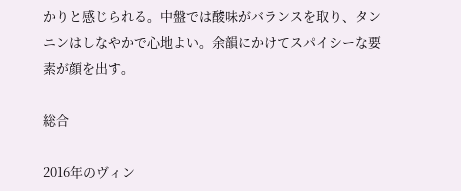かりと感じられる。中盤では酸味がバランスを取り、タンニンはしなやかで心地よい。余韻にかけてスパイシーな要素が顔を出す。

総合

2016年のヴィン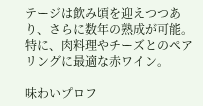テージは飲み頃を迎えつつあり、さらに数年の熟成が可能。特に、肉料理やチーズとのペアリングに最適な赤ワイン。

味わいプロフ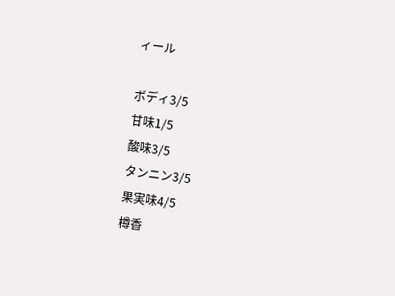ィール

ボディ3/5
甘味1/5
酸味3/5
タンニン3/5
果実味4/5
樽香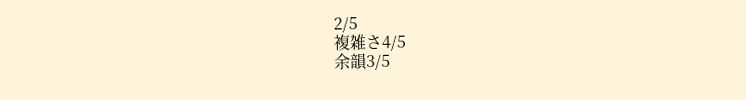2/5
複雑さ4/5
余韻3/5